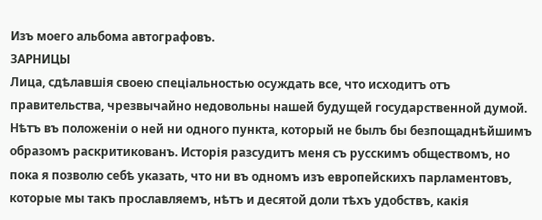Изъ моего альбома автографовъ.
ЗАРНИЦЫ
Лица, сдѣлавшія своею спеціальностью осуждать все, что исходитъ отъ правительства, чрезвычайно недовольны нашей будущей государственной думой.
Нѣтъ въ положеніи о ней ни одного пункта, который не былъ бы безпощаднѣйшимъ образомъ раскритикованъ. Исторія разсудитъ меня съ русскимъ обществомъ, но пока я позволю себѣ указать, что ни въ одномъ изъ европейскихъ парламентовъ, которые мы такъ прославляемъ, нѣтъ и десятой доли тѣхъ удобствъ, какія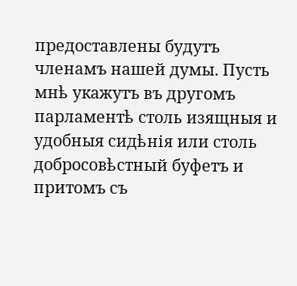предоставлены будутъ членамъ нашей думы. Пусть мнѣ укажутъ въ другомъ парламентѣ столь изящныя и удобныя сидѣнія или столь добросовѣстный буфетъ и притомъ съ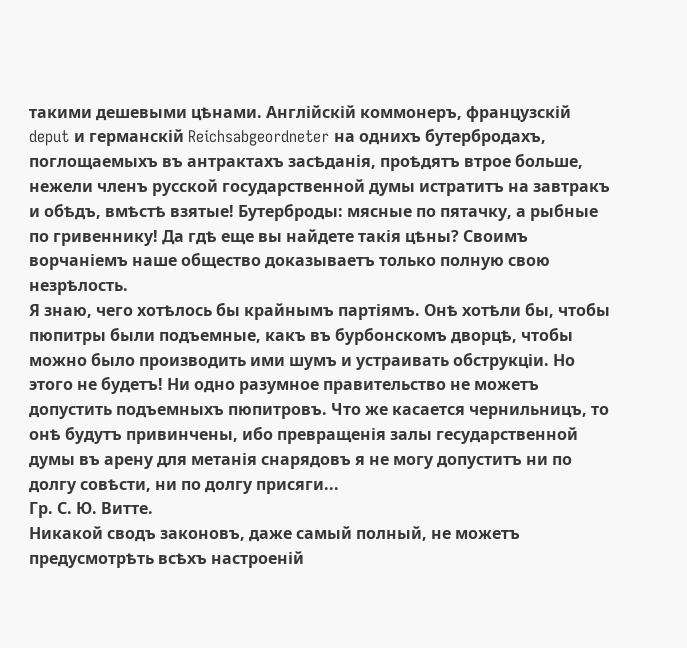такими дешевыми цѣнами. Англійскій коммонеръ, французскій deput и германскій Reichsabgeordneter на однихъ бутербродахъ, поглощаемыхъ въ антрактахъ засѣданія, проѣдятъ втрое больше, нежели членъ русской государственной думы истратитъ на завтракъ и обѣдъ, вмѣстѣ взятые! Бутерброды: мясные по пятачку, а рыбные по гривеннику! Да гдѣ еще вы найдете такія цѣны? Своимъ ворчаніемъ наше общество доказываетъ только полную свою незрѣлость.
Я знаю, чего хотѣлось бы крайнымъ партіямъ. Онѣ хотѣли бы, чтобы пюпитры были подъемные, какъ въ бурбонскомъ дворцѣ, чтобы можно было производить ими шумъ и устраивать обструкціи. Но этого не будетъ! Ни одно разумное правительство не можетъ допустить подъемныхъ пюпитровъ. Что же касается чернильницъ, то онѣ будутъ привинчены, ибо превращенія залы гесударственной думы въ арену для метанія снарядовъ я не могу допуститъ ни по долгу совѣсти, ни по долгу присяги...
Гр. С. Ю. Витте.
Никакой сводъ законовъ, даже самый полный, не можетъ предусмотрѣть всѣхъ настроеній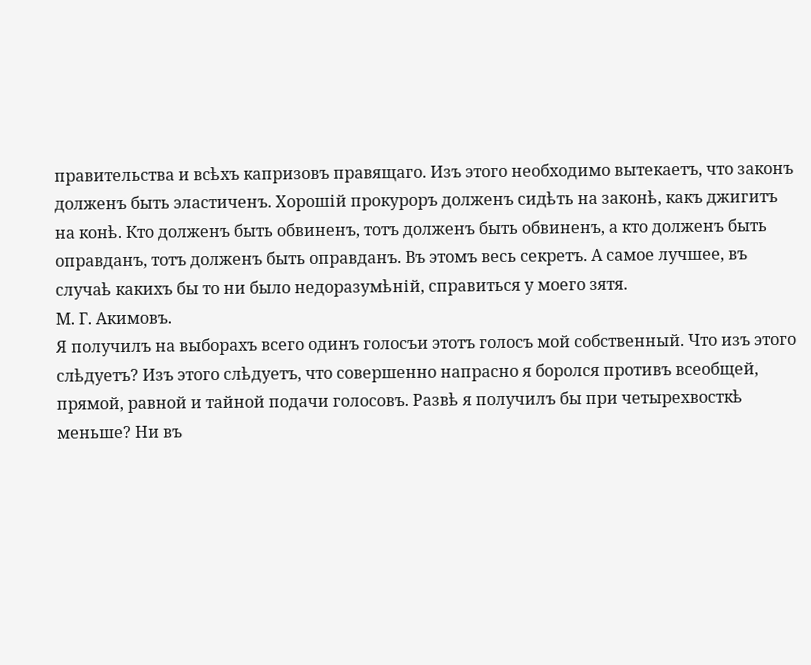правительства и всѣхъ капризовъ правящаго. Изъ этого необходимо вытекаетъ, что законъ долженъ быть эластиченъ. Хорошій прокуроръ долженъ сидѣть на законѣ, какъ джигитъ на конѣ. Кто долженъ быть обвиненъ, тотъ долженъ быть обвиненъ, а кто долженъ быть оправданъ, тотъ долженъ быть оправданъ. Въ этомъ весь секретъ. А самое лучшее, въ случаѣ какихъ бы то ни было недоразумѣній, справиться у моего зятя.
М. Г. Акимовъ.
Я получилъ на выборахъ всего одинъ голосъи этотъ голосъ мой собственный. Что изъ этого слѣдуетъ? Изъ этого слѣдуетъ, что совершенно напрасно я боролся противъ всеобщей, прямой, равной и тайной подачи голосовъ. Развѣ я получилъ бы при четырехвосткѣ меньше? Ни въ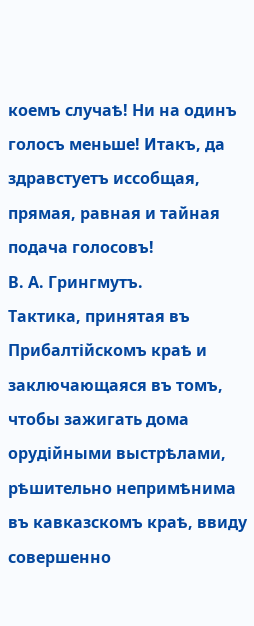коемъ случаѣ! Ни на одинъ голосъ меньше! Итакъ, да здравстуетъ иссобщая, прямая, равная и тайная подача голосовъ!
В. А. Грингмутъ.
Тактика, принятая въ Прибалтійскомъ краѣ и заключающаяся въ томъ, чтобы зажигать дома орудійными выстрѣлами, рѣшительно непримѣнима въ кавказскомъ краѣ, ввиду совершенно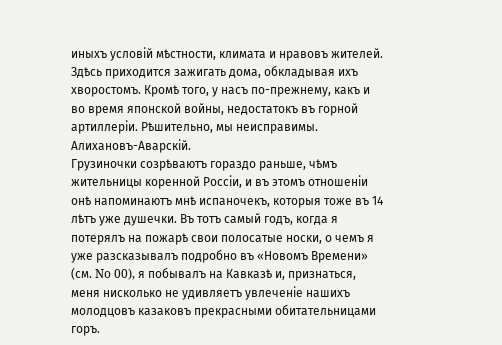иныхъ условій мѣстности, климата и нравовъ жителей. Здѣсь приходится зажигать дома, обкладывая ихъ хворостомъ. Кромѣ того, у насъ по-прежнему, какъ и во время японской войны, недостатокъ въ горной артиллеріи. Рѣшительно, мы неисправимы.
Алихановъ-Аварскій.
Грузиночки созрѣваютъ гораздо раньше, чѣмъ жительницы коренной Россіи, и въ этомъ отношеніи онѣ напоминаютъ мнѣ испаночекъ, которыя тоже въ 14 лѣтъ уже душечки. Въ тотъ самый годъ, когда я потерялъ на пожарѣ свои полосатые носки, о чемъ я уже разсказывалъ подробно въ «Новомъ Времени» (см. No 00), я побывалъ на Кавказѣ и, признаться, меня нисколько не удивляетъ увлеченіе нашихъ молодцовъ казаковъ прекрасными обитательницами горъ.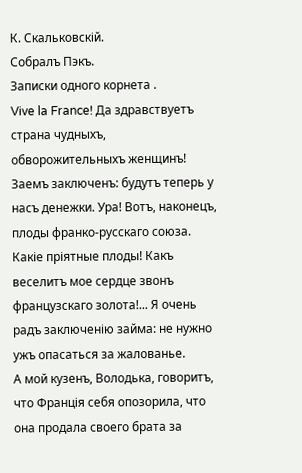К. Скальковскій.
Собралъ Пэкъ.
Записки одного корнета .
Vive la France! Да здравствуетъ страна чудныхъ, обворожительныхъ женщинъ!
Заемъ заключенъ: будутъ теперь у насъ денежки. Ура! Вотъ, наконецъ, плоды франко-русскаго союза. Какіе пріятные плоды! Какъ веселитъ мое сердце звонъ французскаго золота!... Я очень радъ заключенію займа: не нужно ужъ опасаться за жалованье.
А мой кузенъ, Володька, говоритъ, что Франція себя опозорила, что она продала своего брата за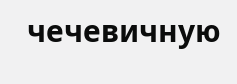чечевичную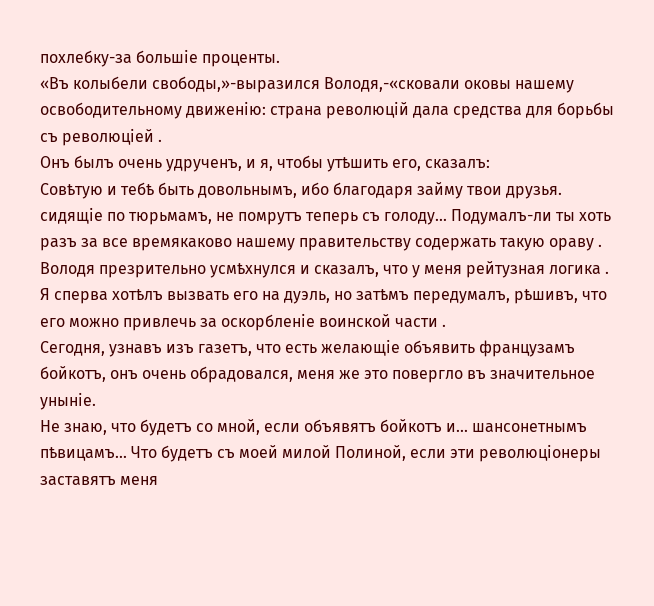похлебку-за большіе проценты.
«Въ колыбели свободы,»-выразился Володя,-«сковали оковы нашему освободительному движенію: страна революцій дала средства для борьбы съ революціей .
Онъ былъ очень удрученъ, и я, чтобы утѣшить его, сказалъ:
Совѣтую и тебѣ быть довольнымъ, ибо благодаря займу твои друзья. сидящіе по тюрьмамъ, не помрутъ теперь съ голоду... Подумалъ-ли ты хоть разъ за все времякаково нашему правительству содержать такую ораву .
Володя презрительно усмѣхнулся и сказалъ, что у меня рейтузная логика .
Я сперва хотѣлъ вызвать его на дуэль, но затѣмъ передумалъ, рѣшивъ, что его можно привлечь за оскорбленіе воинской части .
Сегодня, узнавъ изъ газетъ, что есть желающіе объявить французамъ бойкотъ, онъ очень обрадовался, меня же это повергло въ значительное уныніе.
Не знаю, что будетъ со мной, если объявятъ бойкотъ и... шансонетнымъ пѣвицамъ... Что будетъ съ моей милой Полиной, если эти революціонеры заставятъ меня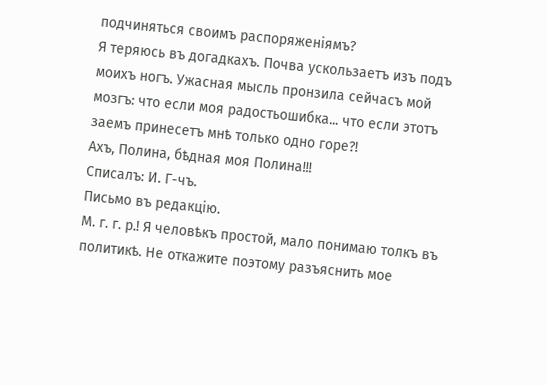подчиняться своимъ распоряженіямъ?
Я теряюсь въ догадкахъ. Почва ускользаетъ изъ подъ моихъ ногъ. Ужасная мысль пронзила сейчасъ мой мозгъ: что если моя радостьошибка... что если этотъ заемъ принесетъ мнѣ только одно горе?!
Ахъ, Полина, бѣдная моя Полина!!!
Списалъ: И. Г-чъ.
Письмо въ редакцію.
М. г. г. р.! Я человѣкъ простой, мало понимаю толкъ въ политикѣ. Не откажите поэтому разъяснить мое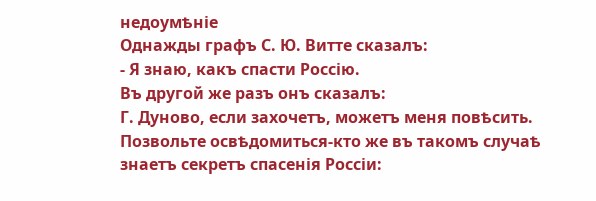недоумѣніе
Однажды графъ С. Ю. Витте сказалъ:
- Я знаю, какъ спасти Россію.
Въ другой же разъ онъ сказалъ:
Г. Дуново, если захочетъ, можетъ меня повѣсить.
Позвольте освѣдомиться-кто же въ такомъ случаѣ знаетъ секретъ спасенія Россіи: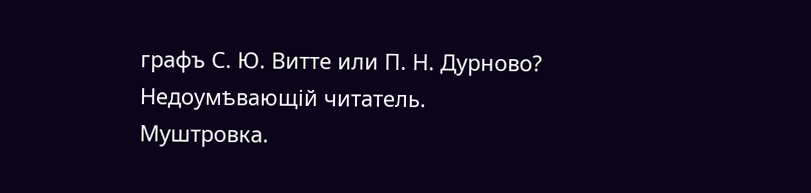графъ С. Ю. Витте или П. Н. Дурново?
Недоумѣвающій читатель.
Муштровка.